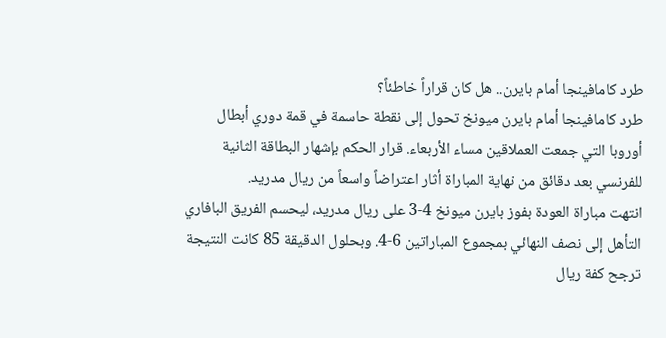طرد كامافينجا أمام بايرن.. هل كان قراراً خاطئاً؟
طرد كامافينجا أمام بايرن ميونخ تحول إلى نقطة حاسمة في قمة دوري أبطال أوروبا التي جمعت العملاقين مساء الأربعاء. قرار الحكم بإشهار البطاقة الثانية للفرنسي بعد دقائق من نهاية المباراة أثار اعتراضاً واسعاً من ريال مدريد.
انتهت مباراة العودة بفوز بايرن ميونخ 4-3 على ريال مدريد، ليحسم الفريق البافاري التأهل إلى نصف النهائي بمجموع المباراتين 6-4. وبحلول الدقيقة 85 كانت النتيجة ترجح كفة ريال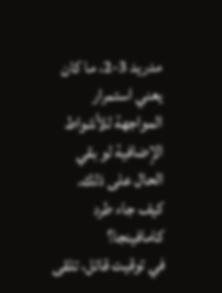مدريد 3-2، ما كان يعني استمرار المواجهة للأشواط الإضافية لو بقي الحال على ذلك.
كيف جاء طرد كامافينجا؟
في توقيت قاتل، تلقى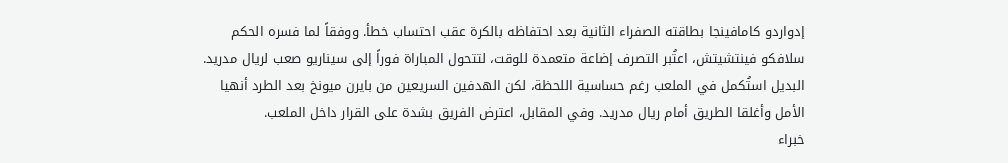إدواردو كامافينجا بطاقته الصفراء الثانية بعد احتفاظه بالكرة عقب احتساب خطأ. ووفقاً لما فسره الحكم سلافكو فينتشيتش، اعتُبر التصرف إضاعة متعمدة للوقت، لتتحول المباراة فوراً إلى سيناريو صعب لريال مدريد.
البديل استُكمل في الملعب رغم حساسية اللحظة، لكن الهدفين السريعين من بايرن ميونخ بعد الطرد أنهيا الأمل وأغلقا الطريق أمام ريال مدريد. وفي المقابل، اعترض الفريق بشدة على القرار داخل الملعب.
خبراء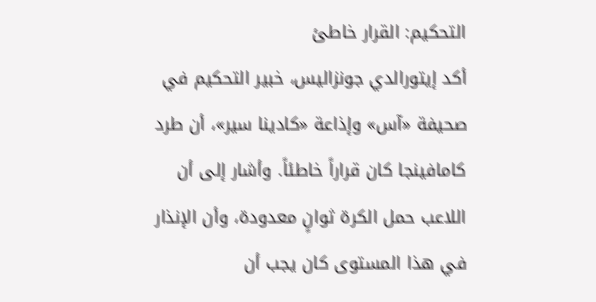التحكيم: القرار خاطئ
أكد إيتورالدي جونزاليس، خبير التحكيم في صحيفة «آس» وإذاعة «كادينا سير»، أن طرد كامافينجا كان قراراً خاطئاً. وأشار إلى أن اللاعب حمل الكرة ثوانٍ معدودة، وأن الإنذار في هذا المستوى كان يجب أن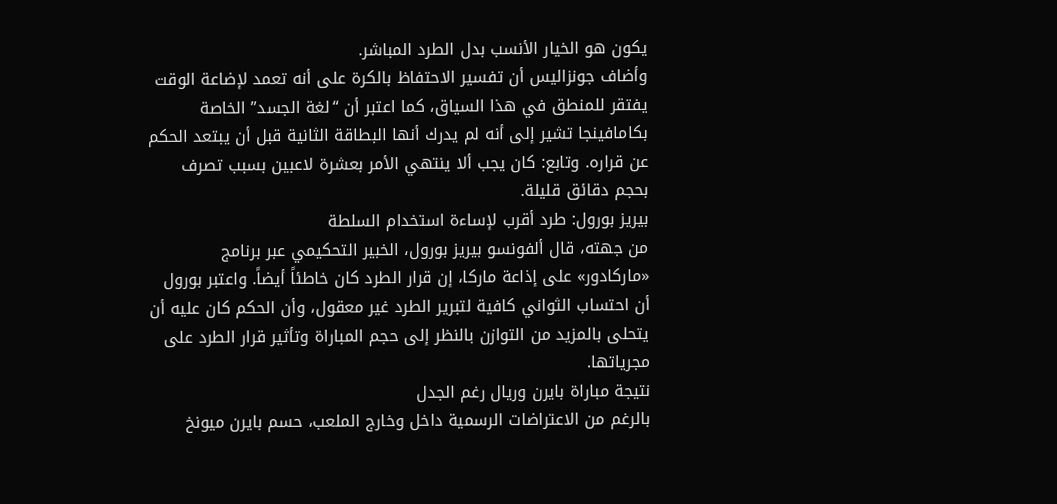يكون هو الخيار الأنسب بدل الطرد المباشر.
وأضاف جونزاليس أن تفسير الاحتفاظ بالكرة على أنه تعمد لإضاعة الوقت يفتقر للمنطق في هذا السياق، كما اعتبر أن “لغة الجسد” الخاصة بكامافينجا تشير إلى أنه لم يدرك أنها البطاقة الثانية قبل أن يبتعد الحكم عن قراره. وتابع: كان يجب ألا ينتهي الأمر بعشرة لاعبين بسبب تصرف بحجم دقائق قليلة.
بيريز بورول: طرد أقرب لإساءة استخدام السلطة
من جهته، قال ألفونسو بيريز بورول، الخبير التحكيمي عبر برنامج «ماركادور» على إذاعة ماركا، إن قرار الطرد كان خاطئاً أيضاً. واعتبر بورول أن احتساب الثواني كافية لتبرير الطرد غير معقول، وأن الحكم كان عليه أن يتحلى بالمزيد من التوازن بالنظر إلى حجم المباراة وتأثير قرار الطرد على مجرياتها.
نتيجة مباراة بايرن وريال رغم الجدل
بالرغم من الاعتراضات الرسمية داخل وخارج الملعب، حسم بايرن ميونخ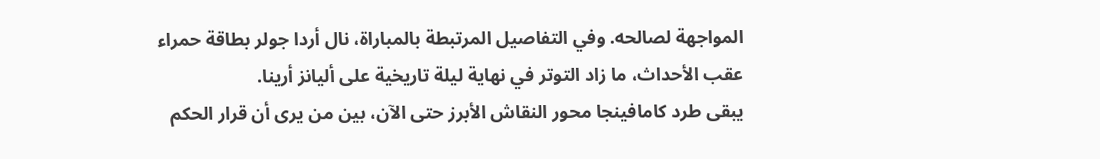المواجهة لصالحه. وفي التفاصيل المرتبطة بالمباراة، نال أردا جولر بطاقة حمراء عقب الأحداث، ما زاد التوتر في نهاية ليلة تاريخية على أليانز أرينا.
يبقى طرد كامافينجا محور النقاش الأبرز حتى الآن، بين من يرى أن قرار الحكم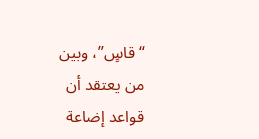“قاسٍ”، وبين من يعتقد أن قواعد إضاعة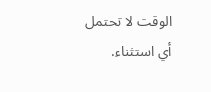الوقت لا تحتمل أي استثناء.